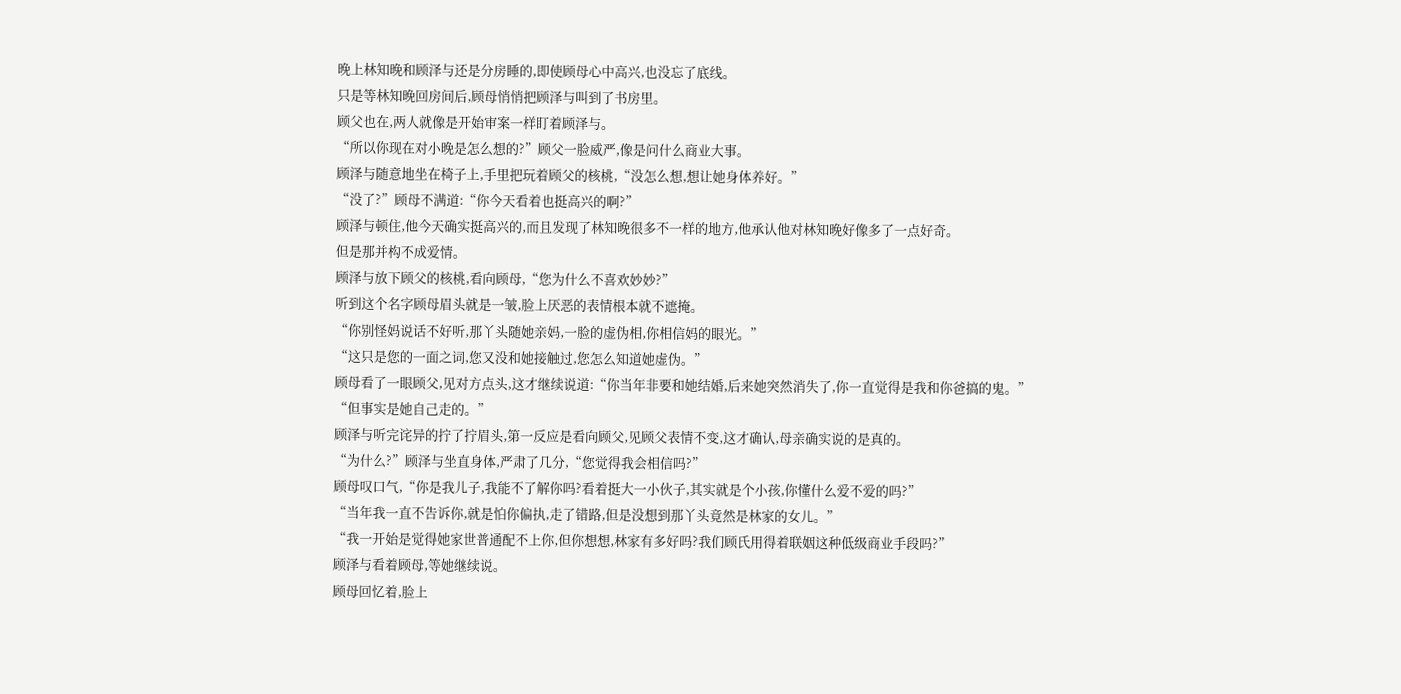晚上林知晚和顾泽与还是分房睡的,即使顾母心中高兴,也没忘了底线。
只是等林知晚回房间后,顾母悄悄把顾泽与叫到了书房里。
顾父也在,两人就像是开始审案一样盯着顾泽与。
“所以你现在对小晚是怎么想的?”顾父一脸威严,像是问什么商业大事。
顾泽与随意地坐在椅子上,手里把玩着顾父的核桃,“没怎么想,想让她身体养好。”
“没了?”顾母不满道:“你今天看着也挺高兴的啊?”
顾泽与顿住,他今天确实挺高兴的,而且发现了林知晚很多不一样的地方,他承认他对林知晚好像多了一点好奇。
但是那并构不成爱情。
顾泽与放下顾父的核桃,看向顾母,“您为什么不喜欢妙妙?”
听到这个名字顾母眉头就是一皱,脸上厌恶的表情根本就不遮掩。
“你别怪妈说话不好听,那丫头随她亲妈,一脸的虚伪相,你相信妈的眼光。”
“这只是您的一面之词,您又没和她接触过,您怎么知道她虚伪。”
顾母看了一眼顾父,见对方点头,这才继续说道:“你当年非要和她结婚,后来她突然消失了,你一直觉得是我和你爸搞的鬼。”
“但事实是她自己走的。”
顾泽与听完诧异的拧了拧眉头,第一反应是看向顾父,见顾父表情不变,这才确认,母亲确实说的是真的。
“为什么?”顾泽与坐直身体,严肃了几分,“您觉得我会相信吗?”
顾母叹口气,“你是我儿子,我能不了解你吗?看着挺大一小伙子,其实就是个小孩,你懂什么爱不爱的吗?”
“当年我一直不告诉你,就是怕你偏执,走了错路,但是没想到那丫头竟然是林家的女儿。”
“我一开始是觉得她家世普通配不上你,但你想想,林家有多好吗?我们顾氏用得着联姻这种低级商业手段吗?”
顾泽与看着顾母,等她继续说。
顾母回忆着,脸上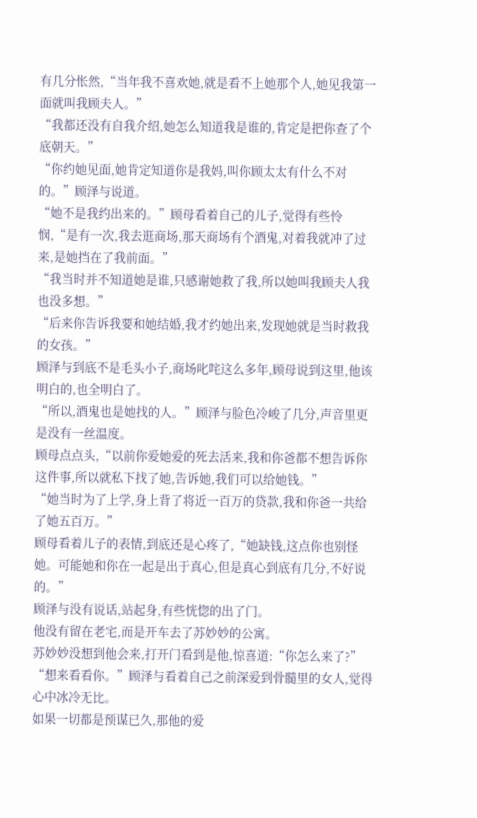有几分怅然,“当年我不喜欢她,就是看不上她那个人,她见我第一面就叫我顾夫人。”
“我都还没有自我介绍,她怎么知道我是谁的,肯定是把你查了个底朝天。”
“你约她见面,她肯定知道你是我妈,叫你顾太太有什么不对的。”顾泽与说道。
“她不是我约出来的。”顾母看着自己的儿子,觉得有些怜悯,“是有一次,我去逛商场,那天商场有个酒鬼,对着我就冲了过来,是她挡在了我前面。”
“我当时并不知道她是谁,只感谢她救了我,所以她叫我顾夫人我也没多想。”
“后来你告诉我要和她结婚,我才约她出来,发现她就是当时救我的女孩。”
顾泽与到底不是毛头小子,商场叱咤这么多年,顾母说到这里,他该明白的,也全明白了。
“所以,酒鬼也是她找的人。”顾泽与脸色冷峻了几分,声音里更是没有一丝温度。
顾母点点头,“以前你爱她爱的死去活来,我和你爸都不想告诉你这件事,所以就私下找了她,告诉她,我们可以给她钱。”
“她当时为了上学,身上背了将近一百万的贷款,我和你爸一共给了她五百万。”
顾母看着儿子的表情,到底还是心疼了,“她缺钱,这点你也别怪她。可能她和你在一起是出于真心,但是真心到底有几分,不好说的。”
顾泽与没有说话,站起身,有些恍惚的出了门。
他没有留在老宅,而是开车去了苏妙妙的公寓。
苏妙妙没想到他会来,打开门看到是他,惊喜道:“你怎么来了?”
“想来看看你。”顾泽与看着自己之前深爱到骨髓里的女人,觉得心中冰冷无比。
如果一切都是预谋已久,那他的爱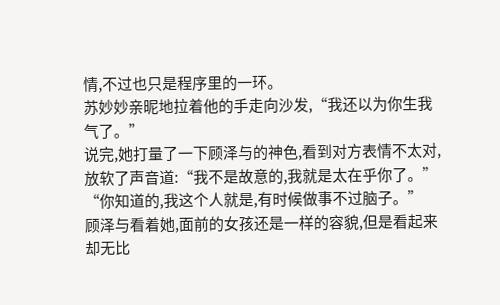情,不过也只是程序里的一环。
苏妙妙亲昵地拉着他的手走向沙发,“我还以为你生我气了。”
说完,她打量了一下顾泽与的神色,看到对方表情不太对,放软了声音道:“我不是故意的,我就是太在乎你了。”
“你知道的,我这个人就是,有时候做事不过脑子。”
顾泽与看着她,面前的女孩还是一样的容貌,但是看起来却无比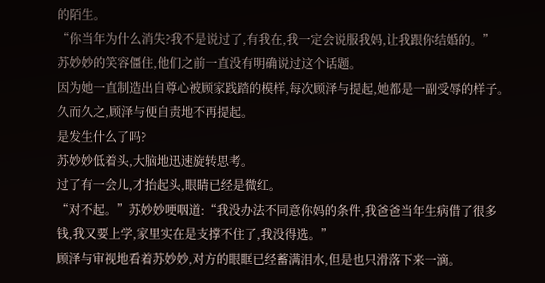的陌生。
“你当年为什么消失?我不是说过了,有我在,我一定会说服我妈,让我跟你结婚的。”
苏妙妙的笑容僵住,他们之前一直没有明确说过这个话题。
因为她一直制造出自尊心被顾家践踏的模样,每次顾泽与提起,她都是一副受辱的样子。
久而久之,顾泽与便自责地不再提起。
是发生什么了吗?
苏妙妙低着头,大脑地迅速旋转思考。
过了有一会儿,才抬起头,眼睛已经是微红。
“对不起。”苏妙妙哽咽道:“我没办法不同意你妈的条件,我爸爸当年生病借了很多钱,我又要上学,家里实在是支撑不住了,我没得选。”
顾泽与审视地看着苏妙妙,对方的眼眶已经蓄满泪水,但是也只滑落下来一滴。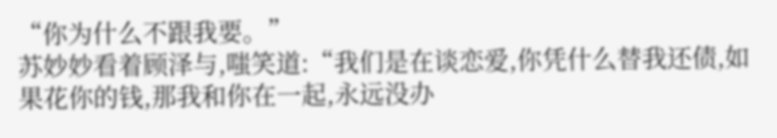“你为什么不跟我要。”
苏妙妙看着顾泽与,嗤笑道:“我们是在谈恋爱,你凭什么替我还债,如果花你的钱,那我和你在一起,永远没办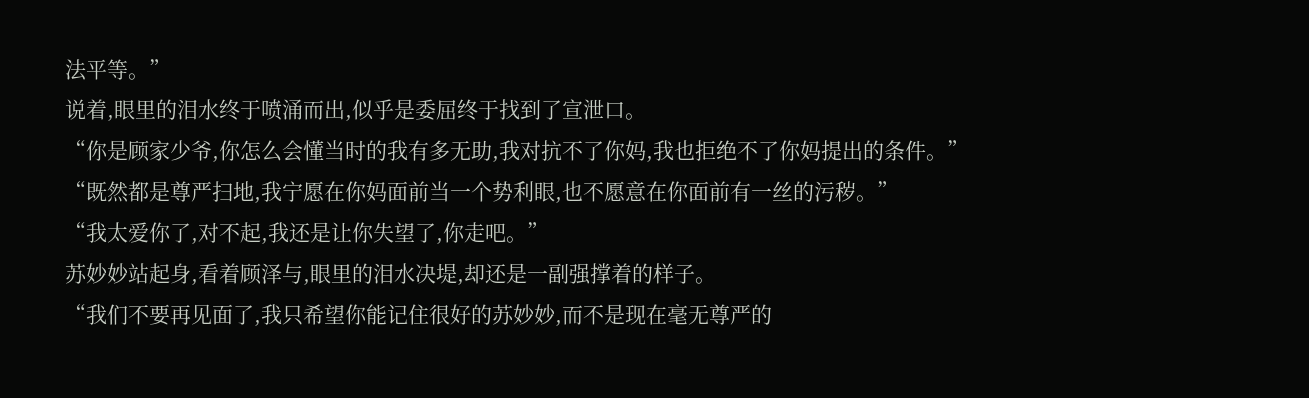法平等。”
说着,眼里的泪水终于喷涌而出,似乎是委屈终于找到了宣泄口。
“你是顾家少爷,你怎么会懂当时的我有多无助,我对抗不了你妈,我也拒绝不了你妈提出的条件。”
“既然都是尊严扫地,我宁愿在你妈面前当一个势利眼,也不愿意在你面前有一丝的污秽。”
“我太爱你了,对不起,我还是让你失望了,你走吧。”
苏妙妙站起身,看着顾泽与,眼里的泪水决堤,却还是一副强撑着的样子。
“我们不要再见面了,我只希望你能记住很好的苏妙妙,而不是现在毫无尊严的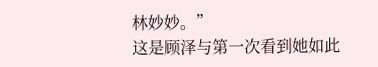林妙妙。”
这是顾泽与第一次看到她如此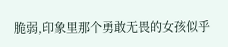脆弱,印象里那个勇敢无畏的女孩似乎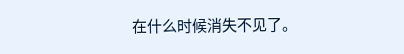在什么时候消失不见了。